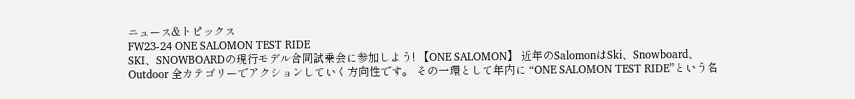ニュース&トピックス
FW23-24 ONE SALOMON TEST RIDE
SKI、SNOWBOARDの現行モデル合同試乗会に参加しよう! 【ONE SALOMON】 近年のSalomonはSki、Snowboard、Outdoor 全カテゴリーでアクションしていく方向性です。 その一環として年内に “ONE SALOMON TEST RIDE”という名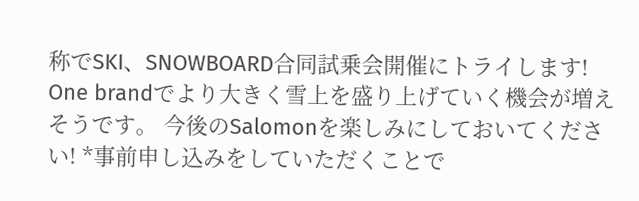称でSKI、SNOWBOARD合同試乗会開催にトライします! One brandでより大きく雪上を盛り上げていく機会が増えそうです。 今後のSalomonを楽しみにしておいてください! *事前申し込みをしていただくことで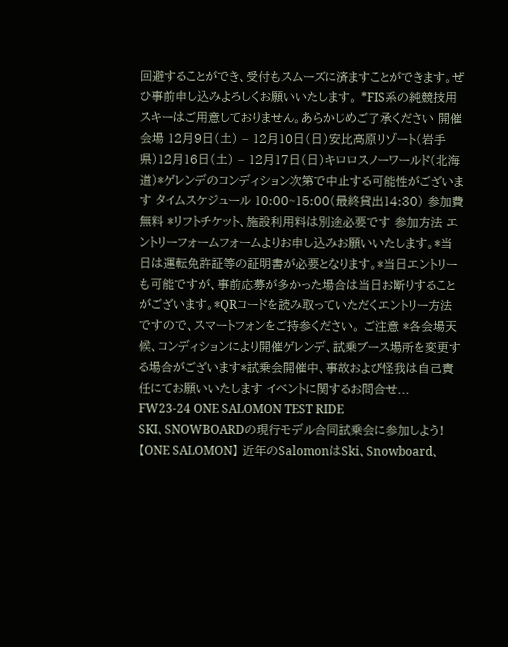回避することができ、受付もスムーズに済ますことができます。ぜひ事前申し込みよろしくお願いいたします。 *FIS系の純競技用スキーはご用意しておりません。あらかじめご了承ください 開催会場 12月9日(土) – 12月10日(日)安比高原リゾート(岩手県)12月16日(土) – 12月17日(日)キロロスノーワールド(北海道)*ゲレンデのコンディション次第で中止する可能性がございます タイムスケジュール 10:00~15:00(最終貸出14:30) 参加費 無料 *リフトチケット、施設利用料は別途必要です 参加方法 エントリーフォームフォームよりお申し込みお願いいたします。*当日は運転免許証等の証明書が必要となります。*当日エントリーも可能ですが、事前応募が多かった場合は当日お断りすることがございます。*QRコードを読み取っていただくエントリー方法ですので、スマートフォンをご持参ください。 ご注意 *各会場天候、コンディションにより開催ゲレンデ、試乗ブース場所を変更する場合がございます*試乗会開催中、事故および怪我は自己責任にてお願いいたします イベントに関するお問合せ...
FW23-24 ONE SALOMON TEST RIDE
SKI、SNOWBOARDの現行モデル合同試乗会に参加しよう! 【ONE SALOMON】 近年のSalomonはSki、Snowboard、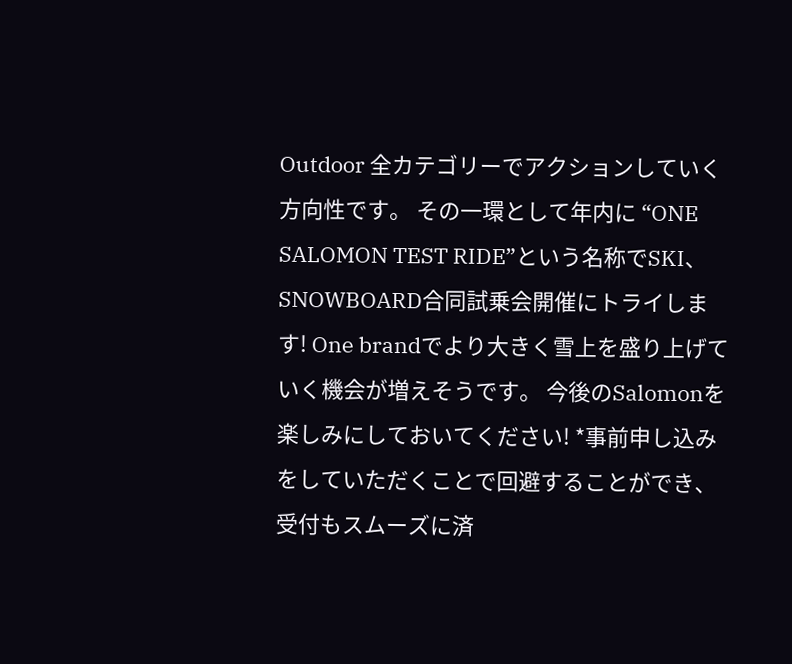Outdoor 全カテゴリーでアクションしていく方向性です。 その一環として年内に “ONE SALOMON TEST RIDE”という名称でSKI、SNOWBOARD合同試乗会開催にトライします! One brandでより大きく雪上を盛り上げていく機会が増えそうです。 今後のSalomonを楽しみにしておいてください! *事前申し込みをしていただくことで回避することができ、受付もスムーズに済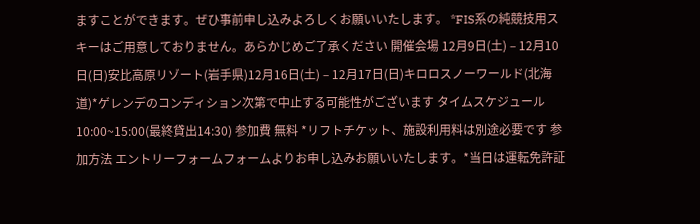ますことができます。ぜひ事前申し込みよろしくお願いいたします。 *FIS系の純競技用スキーはご用意しておりません。あらかじめご了承ください 開催会場 12月9日(土) – 12月10日(日)安比高原リゾート(岩手県)12月16日(土) – 12月17日(日)キロロスノーワールド(北海道)*ゲレンデのコンディション次第で中止する可能性がございます タイムスケジュール 10:00~15:00(最終貸出14:30) 参加費 無料 *リフトチケット、施設利用料は別途必要です 参加方法 エントリーフォームフォームよりお申し込みお願いいたします。*当日は運転免許証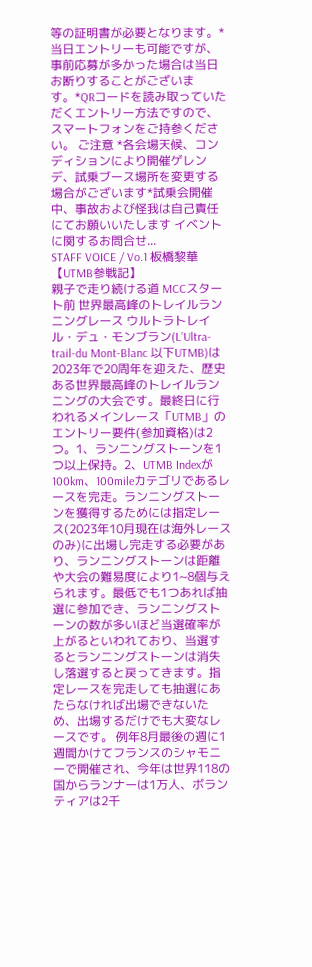等の証明書が必要となります。*当日エントリーも可能ですが、事前応募が多かった場合は当日お断りすることがございます。*QRコードを読み取っていただくエントリー方法ですので、スマートフォンをご持参ください。 ご注意 *各会場天候、コンディションにより開催ゲレンデ、試乗ブース場所を変更する場合がございます*試乗会開催中、事故および怪我は自己責任にてお願いいたします イベントに関するお問合せ...
STAFF VOICE / Vo.1 板橋黎華【UTMB参戦記】
親子で走り続ける道 MCCスタート前 世界最高峰のトレイルランニングレース ウルトラトレイル・デュ・モンブラン(L’Ultra-trail-du Mont-Blanc 以下UTMB)は2023年で20周年を迎えた、歴史ある世界最高峰のトレイルランニングの大会です。最終日に行われるメインレース「UTMB」のエントリー要件(参加資格)は2つ。1、ランニングストーンを1つ以上保持。2、UTMB Indexが100km、100mileカテゴリであるレースを完走。ランニングストーンを獲得するためには指定レース(2023年10月現在は海外レースのみ)に出場し完走する必要があり、ランニングストーンは距離や大会の難易度により1~8個与えられます。最低でも1つあれば抽選に参加でき、ランニングストーンの数が多いほど当選確率が上がるといわれており、当選するとランニングストーンは消失し落選すると戻ってきます。指定レースを完走しても抽選にあたらなければ出場できないため、出場するだけでも大変なレースです。 例年8月最後の週に1週間かけてフランスのシャモニーで開催され、今年は世界118の国からランナーは1万人、ボランティアは2千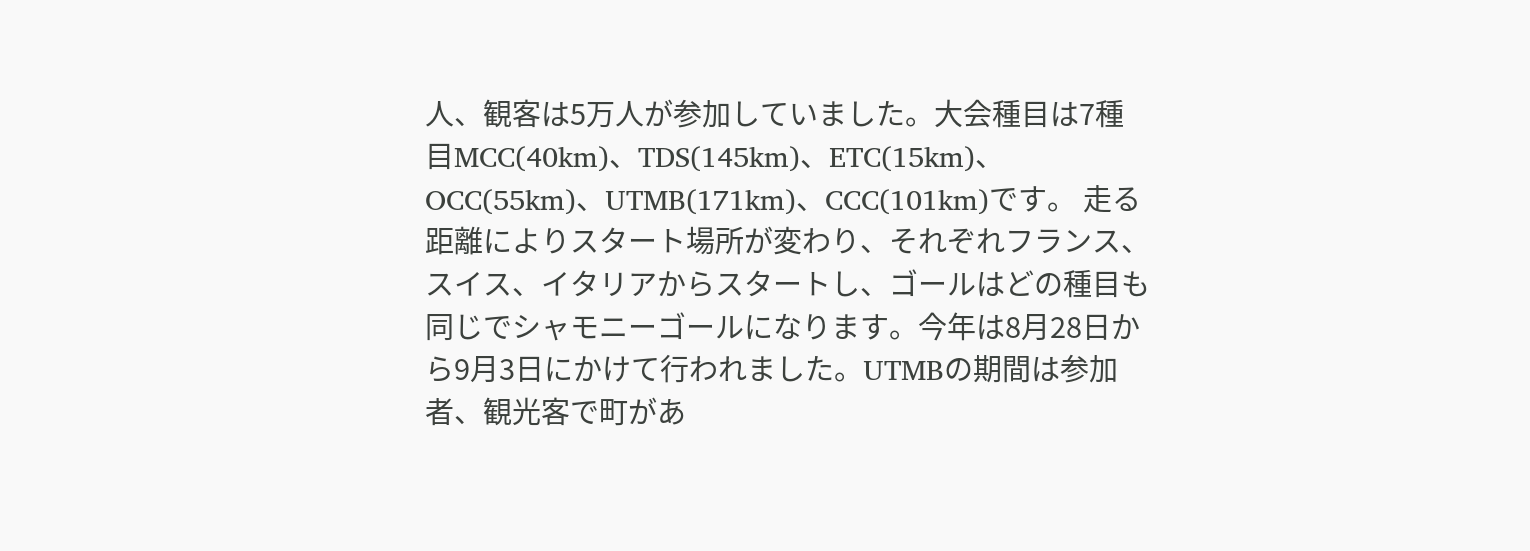人、観客は5万人が参加していました。大会種目は7種目MCC(40km)、TDS(145km)、ETC(15km)、OCC(55km)、UTMB(171km)、CCC(101km)です。 走る距離によりスタート場所が変わり、それぞれフランス、スイス、イタリアからスタートし、ゴールはどの種目も同じでシャモニーゴールになります。今年は8月28日から9月3日にかけて行われました。UTMBの期間は参加者、観光客で町があ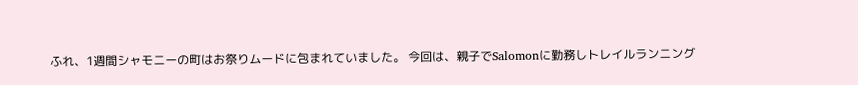ふれ、1週間シャモニーの町はお祭りムードに包まれていました。 今回は、親子でSalomonに勤務しトレイルランニング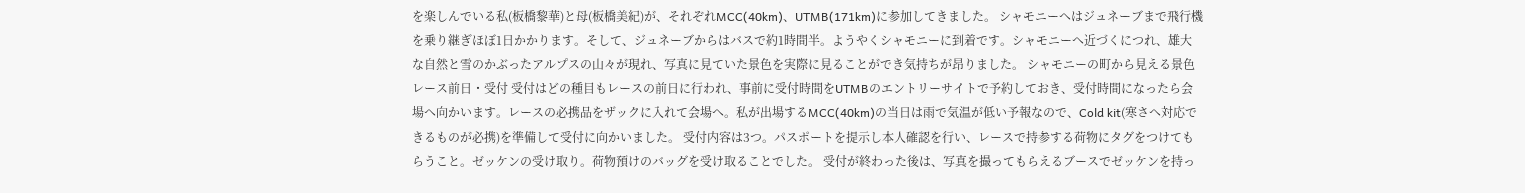を楽しんでいる私(板橋黎華)と母(板橋美紀)が、それぞれMCC(40km)、UTMB(171km)に参加してきました。 シャモニーへはジュネーブまで飛行機を乗り継ぎほぼ1日かかります。そして、ジュネーブからはバスで約1時間半。ようやくシャモニーに到着です。シャモニーへ近づくにつれ、雄大な自然と雪のかぶったアルプスの山々が現れ、写真に見ていた景色を実際に見ることができ気持ちが昂りました。 シャモニーの町から見える景色 レース前日・受付 受付はどの種目もレースの前日に行われ、事前に受付時間をUTMBのエントリーサイトで予約しておき、受付時間になったら会場へ向かいます。レースの必携品をザックに入れて会場へ。私が出場するMCC(40km)の当日は雨で気温が低い予報なので、Cold kit(寒さへ対応できるものが必携)を準備して受付に向かいました。 受付内容は3つ。パスポートを提示し本人確認を行い、レースで持参する荷物にタグをつけてもらうこと。ゼッケンの受け取り。荷物預けのバッグを受け取ることでした。 受付が終わった後は、写真を撮ってもらえるブースでゼッケンを持っ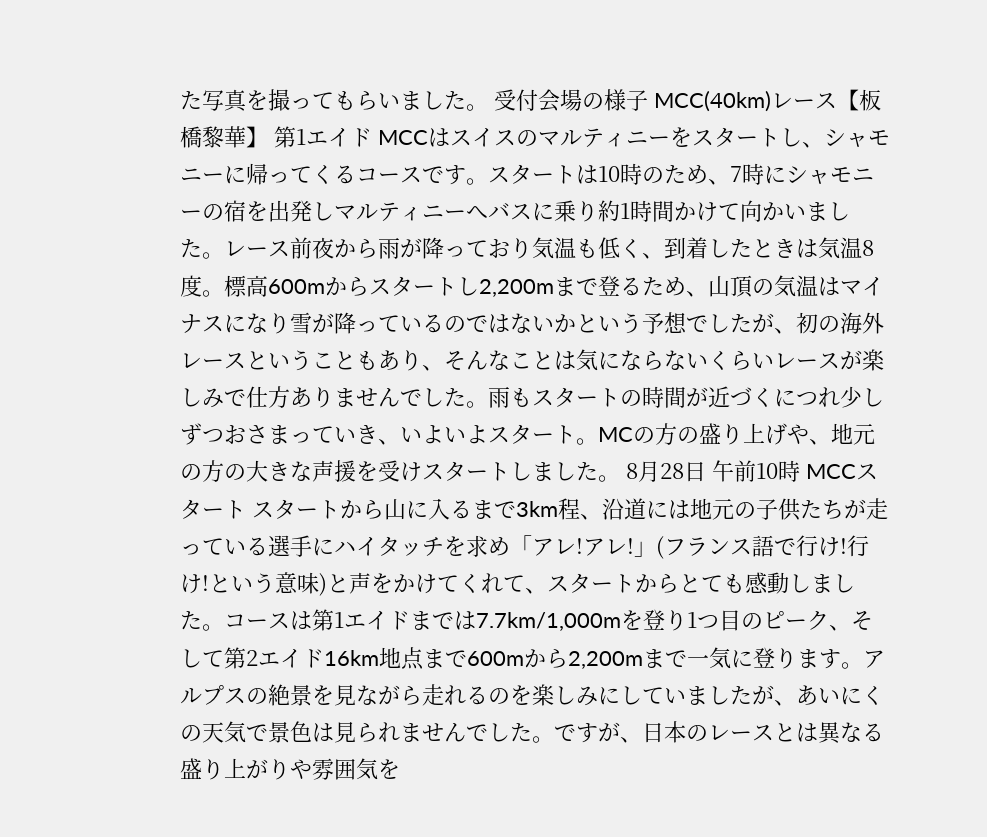た写真を撮ってもらいました。 受付会場の様子 MCC(40km)レース【板橋黎華】 第1エイド MCCはスイスのマルティニーをスタートし、シャモニーに帰ってくるコースです。スタートは10時のため、7時にシャモニーの宿を出発しマルティニーへバスに乗り約1時間かけて向かいました。レース前夜から雨が降っており気温も低く、到着したときは気温8度。標高600mからスタートし2,200mまで登るため、山頂の気温はマイナスになり雪が降っているのではないかという予想でしたが、初の海外レースということもあり、そんなことは気にならないくらいレースが楽しみで仕方ありませんでした。雨もスタートの時間が近づくにつれ少しずつおさまっていき、いよいよスタート。MCの方の盛り上げや、地元の方の大きな声援を受けスタートしました。 8月28日 午前10時 MCCスタート スタートから山に入るまで3km程、沿道には地元の子供たちが走っている選手にハイタッチを求め「アレ!アレ!」(フランス語で行け!行け!という意味)と声をかけてくれて、スタートからとても感動しました。コースは第1エイドまでは7.7km/1,000mを登り1つ目のピーク、そして第2エイド16km地点まで600mから2,200mまで一気に登ります。アルプスの絶景を見ながら走れるのを楽しみにしていましたが、あいにくの天気で景色は見られませんでした。ですが、日本のレースとは異なる盛り上がりや雰囲気を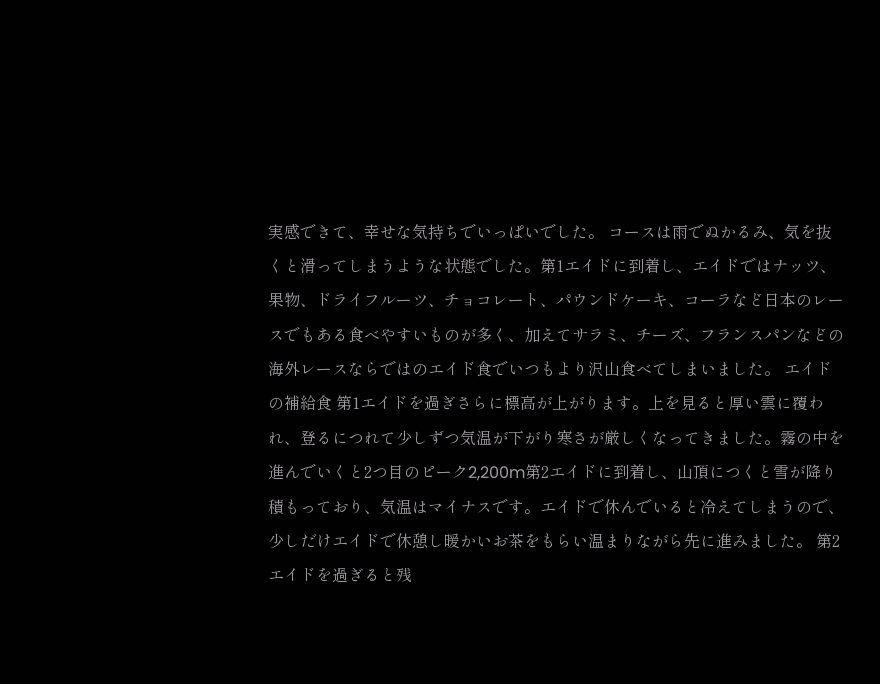実感できて、幸せな気持ちでいっぱいでした。 コースは雨でぬかるみ、気を抜くと滑ってしまうような状態でした。第1エイドに到着し、エイドではナッツ、果物、ドライフルーツ、チョコレート、パウンドケーキ、コーラなど日本のレースでもある食べやすいものが多く、加えてサラミ、チーズ、フランスパンなどの海外レースならではのエイド食でいつもより沢山食べてしまいました。 エイドの補給食 第1エイドを過ぎさらに標高が上がります。上を見ると厚い雲に覆われ、登るにつれて少しずつ気温が下がり寒さが厳しくなってきました。霧の中を進んでいくと2つ目のピーク2,200m第2エイドに到着し、山頂につくと雪が降り積もっており、気温はマイナスです。エイドで休んでいると冷えてしまうので、少しだけエイドで休憩し暖かいお茶をもらい温まりながら先に進みました。 第2エイドを過ぎると残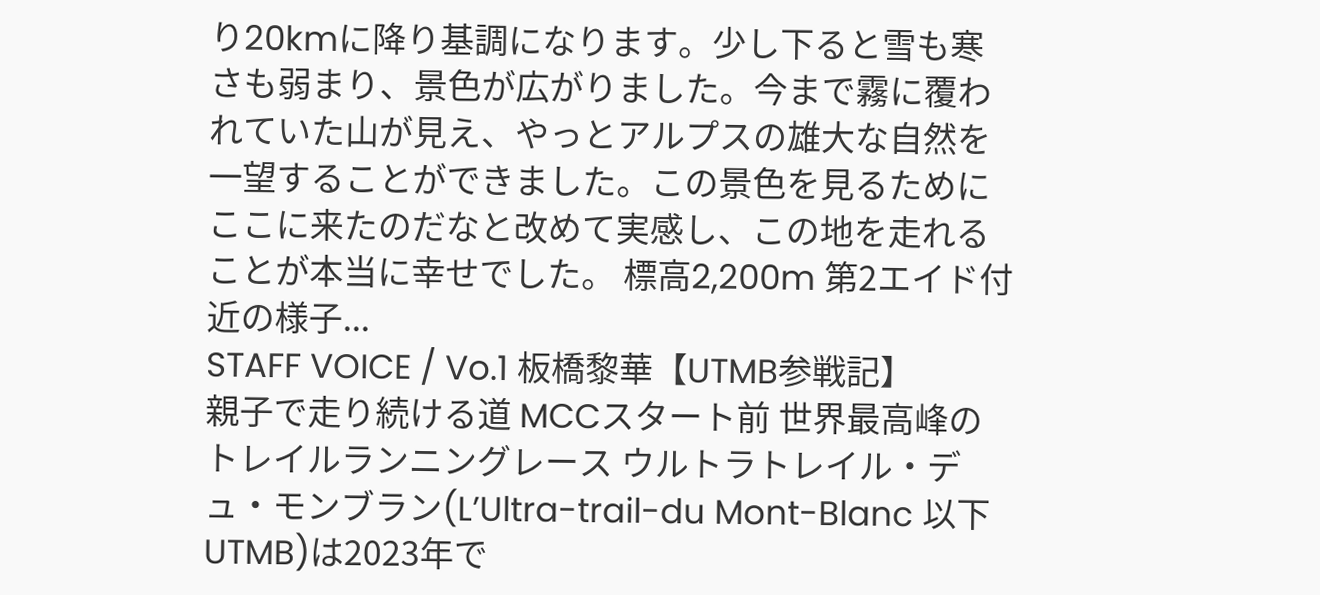り20kmに降り基調になります。少し下ると雪も寒さも弱まり、景色が広がりました。今まで霧に覆われていた山が見え、やっとアルプスの雄大な自然を一望することができました。この景色を見るためにここに来たのだなと改めて実感し、この地を走れることが本当に幸せでした。 標高2,200m 第2エイド付近の様子...
STAFF VOICE / Vo.1 板橋黎華【UTMB参戦記】
親子で走り続ける道 MCCスタート前 世界最高峰のトレイルランニングレース ウルトラトレイル・デュ・モンブラン(L’Ultra-trail-du Mont-Blanc 以下UTMB)は2023年で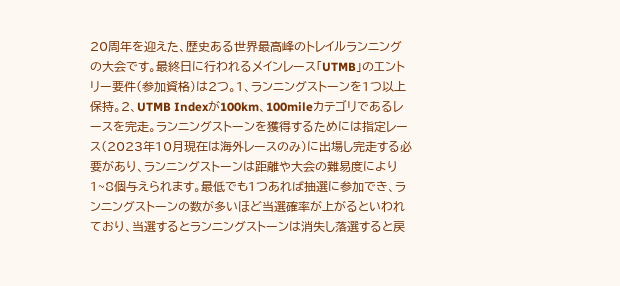20周年を迎えた、歴史ある世界最高峰のトレイルランニングの大会です。最終日に行われるメインレース「UTMB」のエントリー要件(参加資格)は2つ。1、ランニングストーンを1つ以上保持。2、UTMB Indexが100km、100mileカテゴリであるレースを完走。ランニングストーンを獲得するためには指定レース(2023年10月現在は海外レースのみ)に出場し完走する必要があり、ランニングストーンは距離や大会の難易度により1~8個与えられます。最低でも1つあれば抽選に参加でき、ランニングストーンの数が多いほど当選確率が上がるといわれており、当選するとランニングストーンは消失し落選すると戻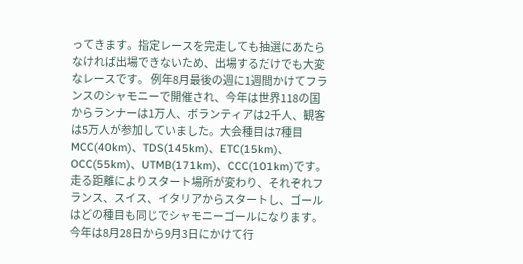ってきます。指定レースを完走しても抽選にあたらなければ出場できないため、出場するだけでも大変なレースです。 例年8月最後の週に1週間かけてフランスのシャモニーで開催され、今年は世界118の国からランナーは1万人、ボランティアは2千人、観客は5万人が参加していました。大会種目は7種目MCC(40km)、TDS(145km)、ETC(15km)、OCC(55km)、UTMB(171km)、CCC(101km)です。 走る距離によりスタート場所が変わり、それぞれフランス、スイス、イタリアからスタートし、ゴールはどの種目も同じでシャモニーゴールになります。今年は8月28日から9月3日にかけて行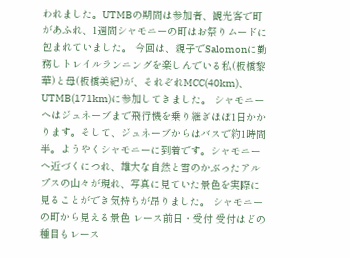われました。UTMBの期間は参加者、観光客で町があふれ、1週間シャモニーの町はお祭りムードに包まれていました。 今回は、親子でSalomonに勤務しトレイルランニングを楽しんでいる私(板橋黎華)と母(板橋美紀)が、それぞれMCC(40km)、UTMB(171km)に参加してきました。 シャモニーへはジュネーブまで飛行機を乗り継ぎほぼ1日かかります。そして、ジュネーブからはバスで約1時間半。ようやくシャモニーに到着です。シャモニーへ近づくにつれ、雄大な自然と雪のかぶったアルプスの山々が現れ、写真に見ていた景色を実際に見ることができ気持ちが昂りました。 シャモニーの町から見える景色 レース前日・受付 受付はどの種目もレース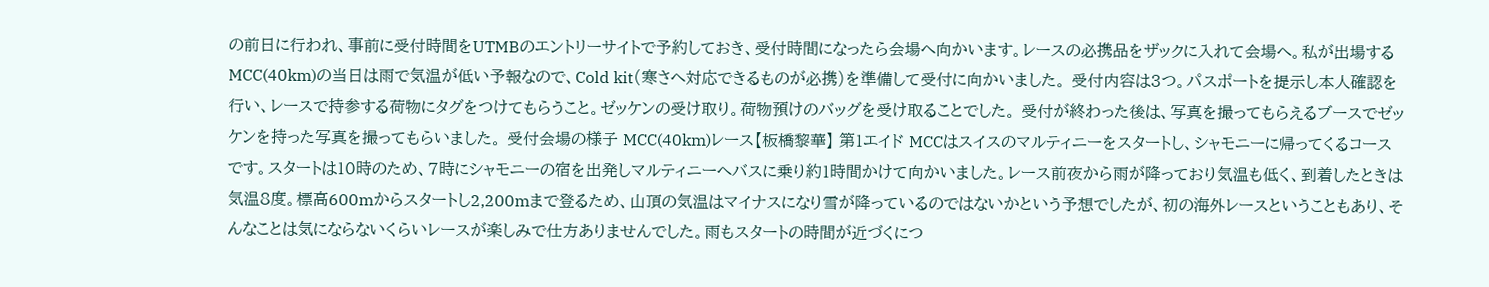の前日に行われ、事前に受付時間をUTMBのエントリーサイトで予約しておき、受付時間になったら会場へ向かいます。レースの必携品をザックに入れて会場へ。私が出場するMCC(40km)の当日は雨で気温が低い予報なので、Cold kit(寒さへ対応できるものが必携)を準備して受付に向かいました。 受付内容は3つ。パスポートを提示し本人確認を行い、レースで持参する荷物にタグをつけてもらうこと。ゼッケンの受け取り。荷物預けのバッグを受け取ることでした。 受付が終わった後は、写真を撮ってもらえるブースでゼッケンを持った写真を撮ってもらいました。 受付会場の様子 MCC(40km)レース【板橋黎華】 第1エイド MCCはスイスのマルティニーをスタートし、シャモニーに帰ってくるコースです。スタートは10時のため、7時にシャモニーの宿を出発しマルティニーへバスに乗り約1時間かけて向かいました。レース前夜から雨が降っており気温も低く、到着したときは気温8度。標高600mからスタートし2,200mまで登るため、山頂の気温はマイナスになり雪が降っているのではないかという予想でしたが、初の海外レースということもあり、そんなことは気にならないくらいレースが楽しみで仕方ありませんでした。雨もスタートの時間が近づくにつ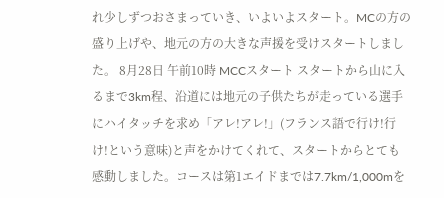れ少しずつおさまっていき、いよいよスタート。MCの方の盛り上げや、地元の方の大きな声援を受けスタートしました。 8月28日 午前10時 MCCスタート スタートから山に入るまで3km程、沿道には地元の子供たちが走っている選手にハイタッチを求め「アレ!アレ!」(フランス語で行け!行け!という意味)と声をかけてくれて、スタートからとても感動しました。コースは第1エイドまでは7.7km/1,000mを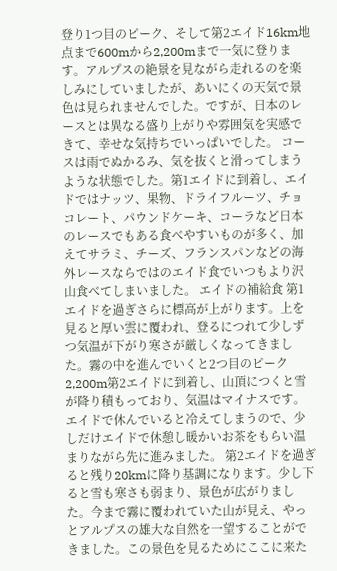登り1つ目のピーク、そして第2エイド16km地点まで600mから2,200mまで一気に登ります。アルプスの絶景を見ながら走れるのを楽しみにしていましたが、あいにくの天気で景色は見られませんでした。ですが、日本のレースとは異なる盛り上がりや雰囲気を実感できて、幸せな気持ちでいっぱいでした。 コースは雨でぬかるみ、気を抜くと滑ってしまうような状態でした。第1エイドに到着し、エイドではナッツ、果物、ドライフルーツ、チョコレート、パウンドケーキ、コーラなど日本のレースでもある食べやすいものが多く、加えてサラミ、チーズ、フランスパンなどの海外レースならではのエイド食でいつもより沢山食べてしまいました。 エイドの補給食 第1エイドを過ぎさらに標高が上がります。上を見ると厚い雲に覆われ、登るにつれて少しずつ気温が下がり寒さが厳しくなってきました。霧の中を進んでいくと2つ目のピーク2,200m第2エイドに到着し、山頂につくと雪が降り積もっており、気温はマイナスです。エイドで休んでいると冷えてしまうので、少しだけエイドで休憩し暖かいお茶をもらい温まりながら先に進みました。 第2エイドを過ぎると残り20kmに降り基調になります。少し下ると雪も寒さも弱まり、景色が広がりました。今まで霧に覆われていた山が見え、やっとアルプスの雄大な自然を一望することができました。この景色を見るためにここに来た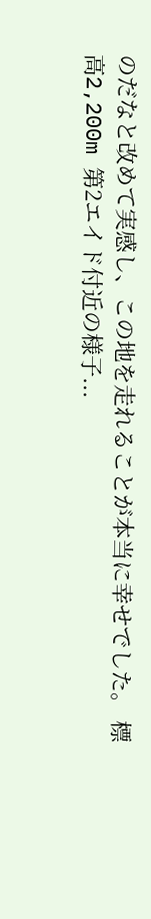のだなと改めて実感し、この地を走れることが本当に幸せでした。 標高2,200m 第2エイド付近の様子...